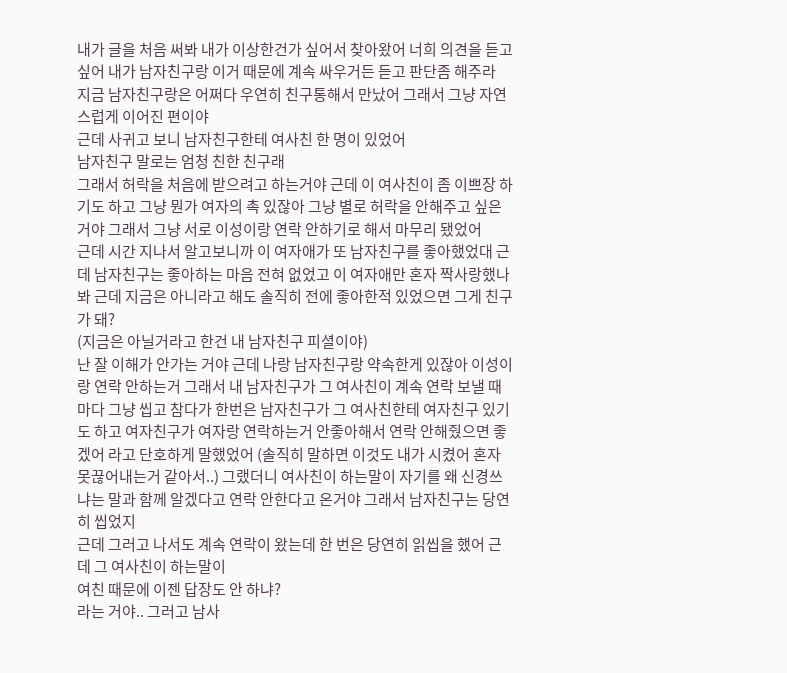내가 글을 처음 써봐 내가 이상한건가 싶어서 찾아왔어 너희 의견을 듣고 싶어 내가 남자친구랑 이거 때문에 계속 싸우거든 듣고 판단좀 해주라
지금 남자친구랑은 어쩌다 우연히 친구통해서 만났어 그래서 그냥 자연스럽게 이어진 편이야
근데 사귀고 보니 남자친구한테 여사친 한 명이 있었어
남자친구 말로는 엄청 친한 친구래
그래서 허락을 처음에 받으려고 하는거야 근데 이 여사친이 좀 이쁘장 하기도 하고 그냥 뭔가 여자의 촉 있잖아 그냥 별로 허락을 안해주고 싶은거야 그래서 그냥 서로 이성이랑 연락 안하기로 해서 마무리 됐었어
근데 시간 지나서 알고보니까 이 여자애가 또 남자친구를 좋아했었대 근데 남자친구는 좋아하는 마음 전혀 없었고 이 여자애만 혼자 짝사랑했나봐 근데 지금은 아니라고 해도 솔직히 전에 좋아한적 있었으면 그게 친구가 돼?
(지금은 아닐거라고 한건 내 남자친구 피셜이야)
난 잘 이해가 안가는 거야 근데 나랑 남자친구랑 약속한게 있잖아 이성이랑 연락 안하는거 그래서 내 남자친구가 그 여사친이 계속 연락 보낼 때마다 그냥 씹고 참다가 한번은 남자친구가 그 여사친한테 여자친구 있기도 하고 여자친구가 여자랑 연락하는거 안좋아해서 연락 안해줬으면 좋겠어 라고 단호하게 말했었어 (솔직히 말하면 이것도 내가 시켰어 혼자 못끊어내는거 같아서..) 그랬더니 여사친이 하는말이 자기를 왜 신경쓰냐는 말과 함께 알겠다고 연락 안한다고 온거야 그래서 남자친구는 당연히 씹었지
근데 그러고 나서도 계속 연락이 왔는데 한 번은 당연히 읽씹을 했어 근데 그 여사친이 하는말이
여친 때문에 이젠 답장도 안 하냐?
라는 거야.. 그러고 남사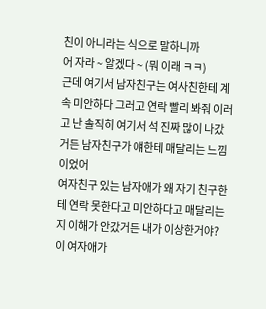친이 아니라는 식으로 말하니까
어 자라 ~ 알겠다 ~ (뭐 이래 ㅋㅋ)
근데 여기서 남자친구는 여사친한테 계속 미안하다 그러고 연락 빨리 봐줘 이러고 난 솔직히 여기서 석 진짜 많이 나갔거든 남자친구가 얘한테 매달리는 느낌이었어
여자친구 있는 남자애가 왜 자기 친구한테 연락 못한다고 미안하다고 매달리는지 이해가 안갔거든 내가 이상한거야?
이 여자애가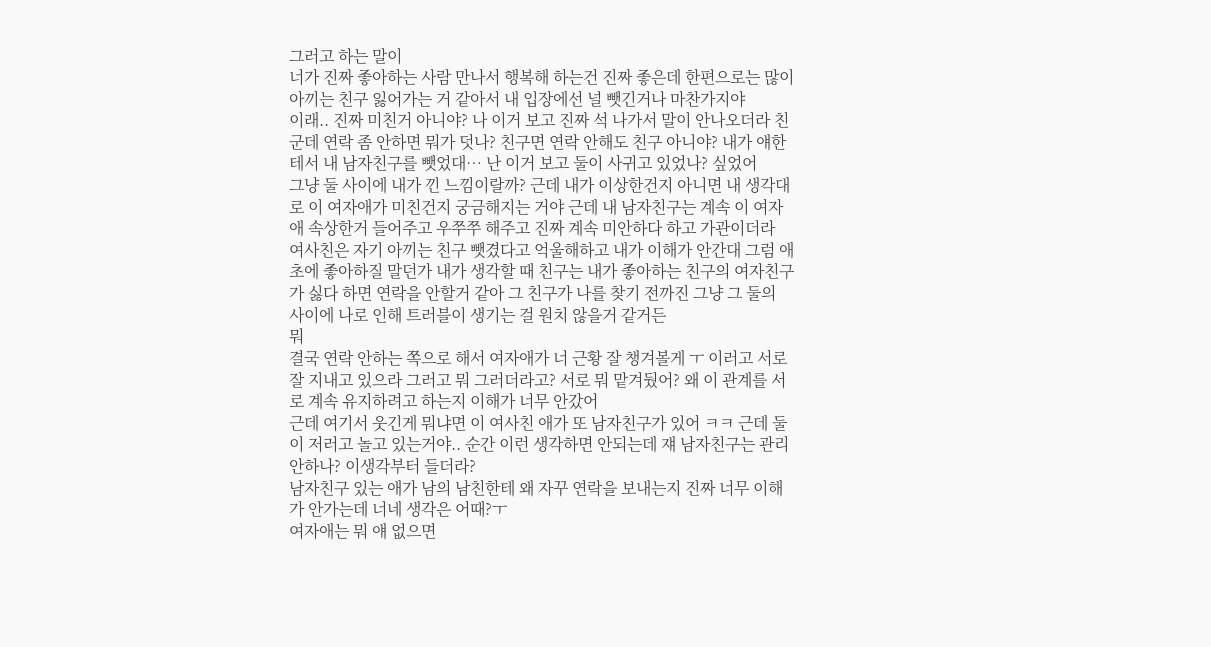그러고 하는 말이
너가 진짜 좋아하는 사람 만나서 행복해 하는건 진짜 좋은데 한편으로는 많이 아끼는 친구 잃어가는 거 같아서 내 입장에선 널 뺏긴거나 마찬가지야
이래.. 진짜 미친거 아니야? 나 이거 보고 진짜 석 나가서 말이 안나오더라 친군데 연락 좀 안하면 뭐가 덧나? 친구면 연락 안해도 친구 아니야? 내가 얘한테서 내 남자친구를 뺏었대… 난 이거 보고 둘이 사귀고 있었나? 싶었어
그냥 둘 사이에 내가 낀 느낌이랄까? 근데 내가 이상한건지 아니면 내 생각대로 이 여자애가 미친건지 궁금해지는 거야 근데 내 남자친구는 계속 이 여자애 속상한거 들어주고 우쭈쭈 해주고 진짜 계속 미안하다 하고 가관이더라
여사친은 자기 아끼는 친구 뺏겼다고 억울해하고 내가 이해가 안간대 그럼 애초에 좋아하질 말던가 내가 생각할 때 친구는 내가 좋아하는 친구의 여자친구가 싫다 하면 연락을 안할거 같아 그 친구가 나를 찾기 전까진 그냥 그 둘의 사이에 나로 인해 트러블이 생기는 걸 원치 않을거 같거든
뭐
결국 연락 안하는 쪽으로 해서 여자애가 너 근황 잘 챙겨볼게 ㅜ 이러고 서로 잘 지내고 있으라 그러고 뭐 그러더라고? 서로 뭐 맡겨뒀어? 왜 이 관계를 서로 계속 유지하려고 하는지 이해가 너무 안갔어
근데 여기서 웃긴게 뭐냐면 이 여사친 애가 또 남자친구가 있어 ㅋㅋ 근데 둘이 저러고 놀고 있는거야.. 순간 이런 생각하면 안되는데 쟤 남자친구는 관리 안하나? 이생각부터 들더라?
남자친구 있는 애가 남의 남친한테 왜 자꾸 연락을 보내는지 진짜 너무 이해가 안가는데 너네 생각은 어때?ㅜ
여자애는 뭐 얘 없으면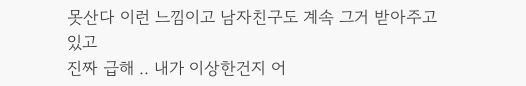못산다 이런 느낌이고 남자친구도 계속 그거 받아주고 있고
진짜 급해 .. 내가 이상한건지 어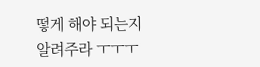떻게 해야 되는지 알려주라 ㅜㅜㅜ